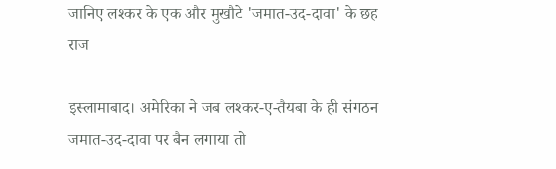जानिए लश्कर के एक और मुखौटे 'जमात-उद-दावा' के छह राज

इस्‍लामाबाद। अमेरिका ने जब लश्‍कर-ए-तैयबा के ही संगठन जमात-उद-दावा पर बैन लगाया तो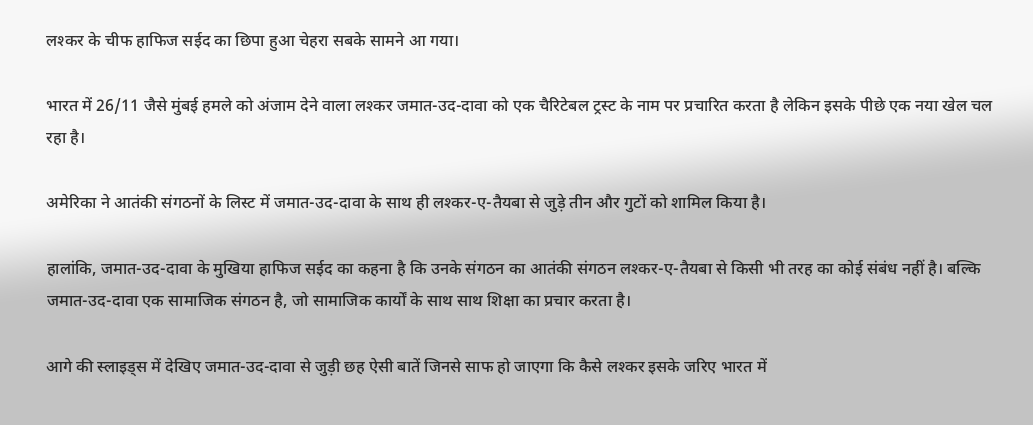लश्‍कर के चीफ हाफिज सईद का छिपा हुआ चेहरा सबके सामने आ गया।

भारत में 26/11 जैसे मुंबई हमले को अंजाम देने वाला लश्‍कर जमात-उद-दावा को एक चैरिटेबल ट्रस्‍ट के नाम पर प्रचारित करता है लेकिन इसके पीछे एक नया खेल चल रहा है।

अमेरिका ने आतंकी संगठनों के लिस्ट में जमात-उद-दावा के साथ ही लश्कर-ए-तैयबा से जुड़े तीन और गुटों को शामिल किया है।

हालांकि, जमात-उद-दावा के मुखिया हाफिज सईद का कहना है कि उनके संगठन का आतंकी संगठन लश्कर-ए-तैयबा से किसी भी तरह का कोई संबंध नहीं है। बल्कि जमात-उद-दावा एक सामाजिक संगठन है, जो सामाजिक कार्यों के साथ साथ शिक्षा का प्रचार करता है।

आगे की स्‍लाइड्स में देखिए जमात-उद-दावा से जुड़ी छह ऐसी बातें जिनसे साफ हो जाएगा कि कैसे लश्‍कर इसके जरिए भारत में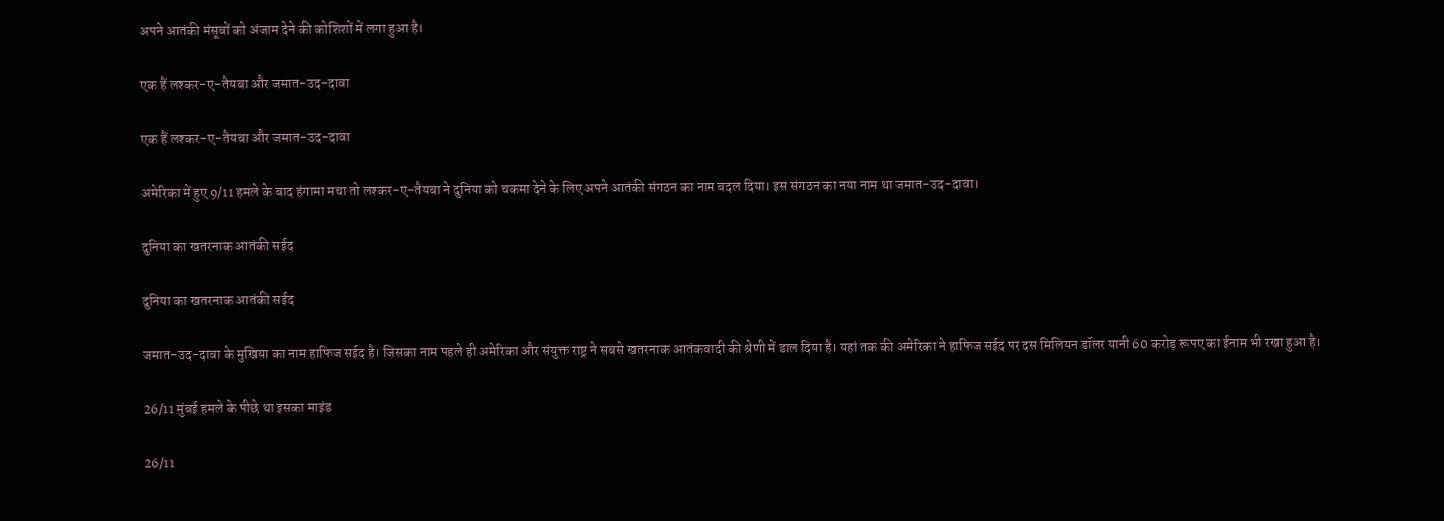अपने आतंकी मंसूबों को अंजाम देने की कोशिशों में लगा हुआ है।

एक हैं लश्कर-ए-तैयबा और जमात-उद-दावा

एक हैं लश्कर-ए-तैयबा और जमात-उद-दावा

अमेरिका में हुए 9/11 हमले के बाद हंगामा मचा तो लश्कर-ए-तैयबा ने दुनिया को चकमा देने के लिए अपने आतंकी संगठन का नाम बदल दिया। इस संगठन का नया नाम था जमात-उद-दावा।

दुनिया का खतरनाक आतंकी सईद

दुनिया का खतरनाक आतंकी सईद

जमात-उद-दावा के मुखिया का नाम हाफिज सईद है। जिसका नाम पहले ही अमेरिका और संयुक्त राष्ट्र ने सबसे खतरनाक आतंकवादी की श्रेणी में डाल दिया है। यहां तक की अमेरिका ने हाफिज सईद पर दस मिलियन डॉलर यानी 60 करोड़ रूपए का ईनाम भी रखा हुआ है।

26/11 मुंबई हमले के पीछे था इसका माइंड

26/11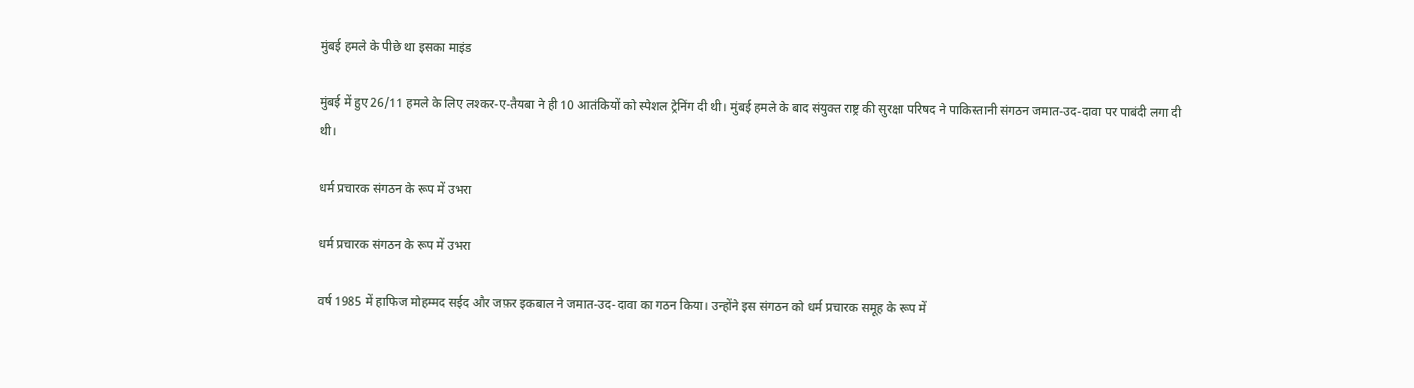मुंबई हमले के पीछे था इसका माइंड

मुंबई में हुए 26/11 हमले के लिए लश्कर-ए-तैयबा ने ही 10 आतंकियों को स्पेशल ट्रेनिंग दी थी। मुंबई हमले के बाद संयुक्त राष्ट्र की सुरक्षा परिषद ने पाकिस्तानी संगठन जमात-उद-दावा पर पाबंदी लगा दी थी।

धर्म प्रचारक संगठन के रूप में उभरा

धर्म प्रचारक संगठन के रूप में उभरा

वर्ष 1985 में हाफिज मोहम्मद सईद और जफ़र इकबाल ने जमात-उद-दावा का गठन किया। उन्होंने इस संगठन को धर्म प्रचारक समूह के रूप में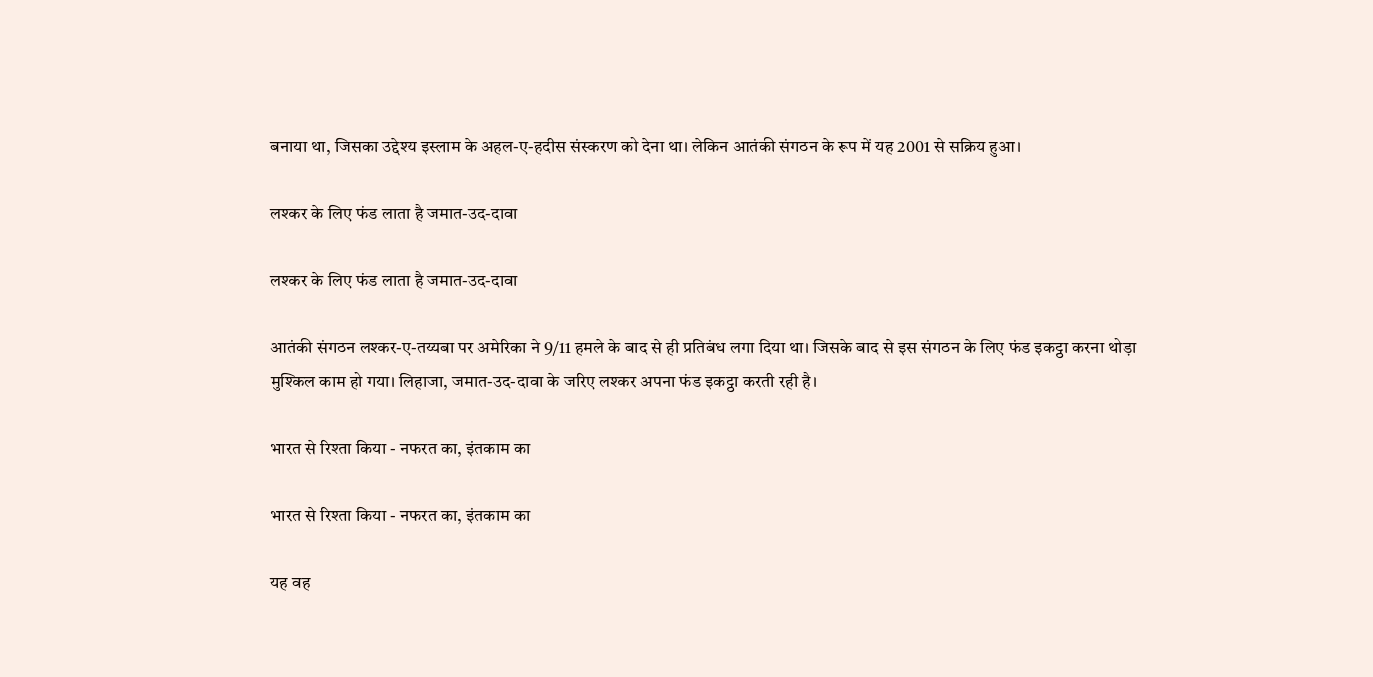बनाया था, जिसका उद्देश्य इस्लाम के अहल-ए-हदीस संस्करण को देना था। लेकिन आतंकी संगठन के रूप में यह 2001 से सक्रिय हुआ।

लश्कर के लिए फंड लाता है जमात-उद-दावा

लश्कर के लिए फंड लाता है जमात-उद-दावा

आतंकी संगठन लश्कर-ए-तय्यबा पर अमेरिका ने 9/11 हमले के बाद से ही प्रतिबंध लगा दिया था। जिसके बाद से इस संगठन के लिए फंड इकट्ठा करना थोड़ा मुश्किल काम हो गया। लिहाजा, जमात-उद-दावा के जरिए लश्कर अपना फंड इकट्ठा करती रही है।

भारत से रिश्ता किया - नफरत का, इंतकाम का

भारत से रिश्ता किया - नफरत का, इंतकाम का

यह वह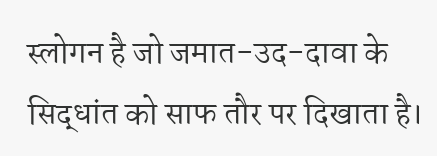स्लोगन है जो जमात-उद-दावा के सिद्धांत को साफ तौर पर दिखाता है।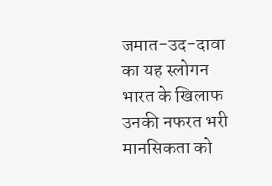जमात-उद-दावा का यह स्लोगन भारत के खिलाफ उनकी नफरत भरी मानसिकता को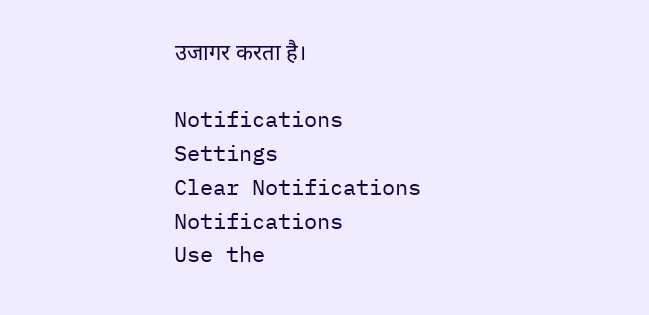उजागर करता है।

Notifications
Settings
Clear Notifications
Notifications
Use the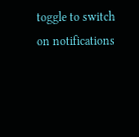toggle to switch on notifications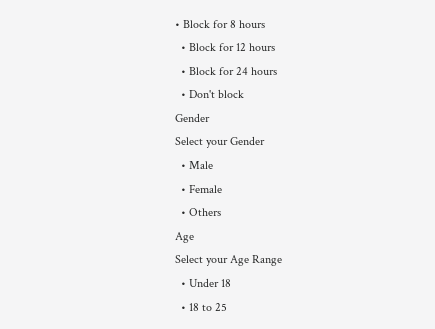• Block for 8 hours
  • Block for 12 hours
  • Block for 24 hours
  • Don't block
Gender
Select your Gender
  • Male
  • Female
  • Others
Age
Select your Age Range
  • Under 18
  • 18 to 25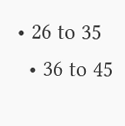• 26 to 35
  • 36 to 45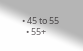• 45 to 55
  • 55+